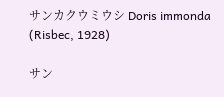サンカクウミウシ Doris immonda (Risbec, 1928)

サン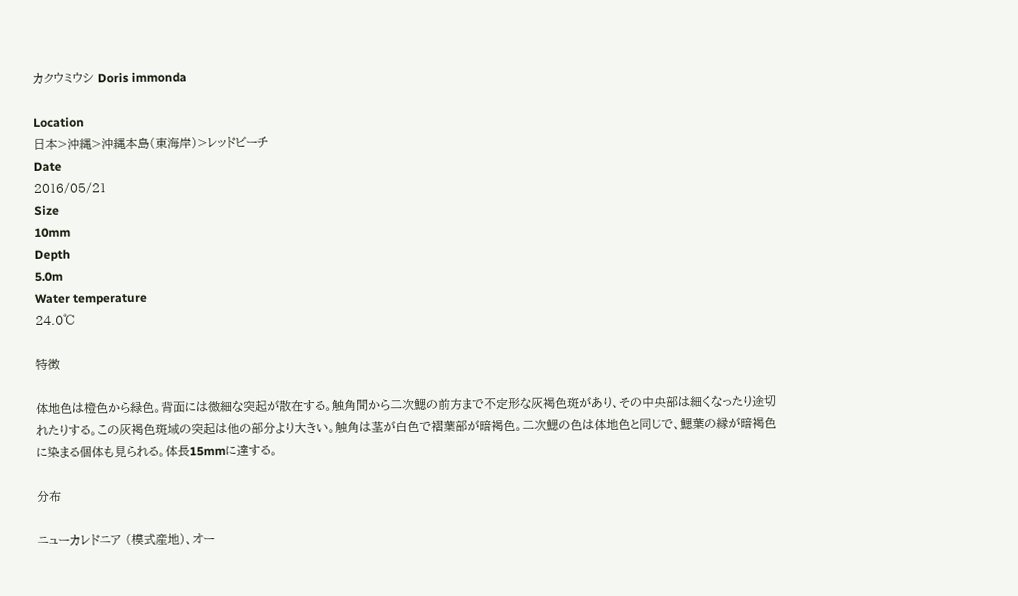カクウミウシ Doris immonda

Location
日本>沖縄>沖縄本島(東海岸)>レッドビーチ
Date
2016/05/21
Size
10mm
Depth
5.0m
Water temperature
24.0℃

特徴

体地色は橙色から緑色。背面には微細な突起が散在する。触角間から二次鰓の前方まで不定形な灰褐色斑があり、その中央部は細くなったり途切れたりする。この灰褐色斑域の突起は他の部分より大きい。触角は茎が白色で褶葉部が暗褐色。二次鰓の色は体地色と同じで、鰓葉の縁が暗褐色に染まる個体も見られる。体長15mmに達する。

分布

ニューカレドニア (模式産地)、オー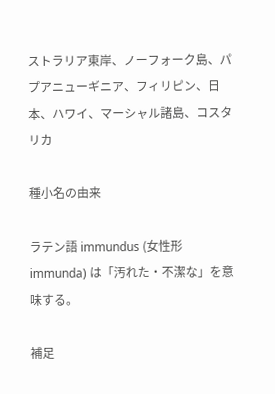ストラリア東岸、ノーフォーク島、パプアニューギニア、フィリピン、日本、ハワイ、マーシャル諸島、コスタリカ

種小名の由来

ラテン語 immundus (女性形 immunda) は「汚れた・不潔な」を意味する。

補足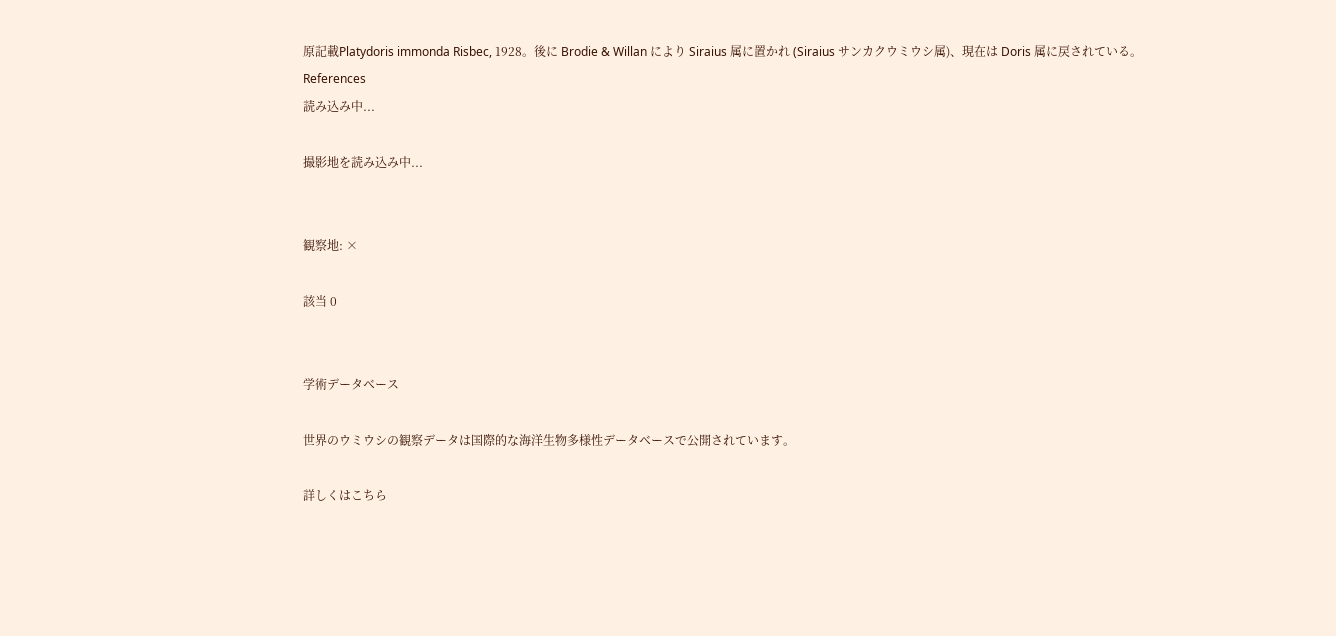原記載Platydoris immonda Risbec, 1928。後に Brodie & Willan により Siraius 属に置かれ (Siraius サンカクウミウシ属)、現在は Doris 属に戻されている。
References
読み込み中...

撮影地を読み込み中...


観察地: ×

該当 0


学術データベース

世界のウミウシの観察データは国際的な海洋生物多様性データベースで公開されています。

詳しくはこちら